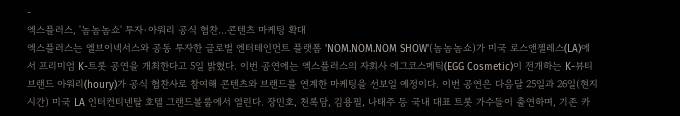-
엑스플러스, '놈놈놈쇼' 투자·아워리 공식 협찬…콘텐츠 마케팅 확대
엑스플러스는 엘브이넥서스와 공동 투자한 글로벌 엔터테인먼트 플랫폼 'NOM.NOM.NOM SHOW'(놈놈놈쇼)가 미국 로스앤젤레스(LA)에서 프리미엄 K-트롯 공연을 개최한다고 5일 밝혔다. 이번 공연에는 엑스플러스의 자회사 에그코스메틱(EGG Cosmetic)이 전개하는 K-뷰티 브랜드 아워리(houry)가 공식 협찬사로 참여해 콘텐츠와 브랜드를 연계한 마케팅을 선보일 예정이다. 이번 공연은 다음달 25일과 26일(현지시간) 미국 LA 인터컨티넨탈 호텔 그랜드볼룸에서 열린다. 장민호, 천록담, 김용필, 나태주 등 국내 대표 트롯 가수들이 출연하며, 기존 카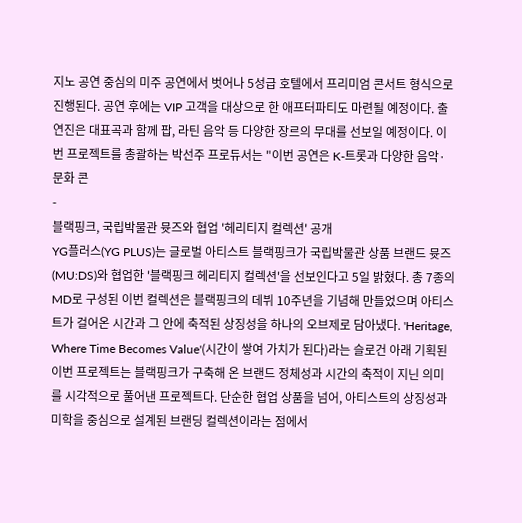지노 공연 중심의 미주 공연에서 벗어나 5성급 호텔에서 프리미엄 콘서트 형식으로 진행된다. 공연 후에는 VIP 고객을 대상으로 한 애프터파티도 마련될 예정이다. 출연진은 대표곡과 함께 팝, 라틴 음악 등 다양한 장르의 무대를 선보일 예정이다. 이번 프로젝트를 총괄하는 박선주 프로듀서는 "이번 공연은 K-트롯과 다양한 음악·문화 콘
-
블랙핑크, 국립박물관 뮷즈와 협업 '헤리티지 컬렉션' 공개
YG플러스(YG PLUS)는 글로벌 아티스트 블랙핑크가 국립박물관 상품 브랜드 뮷즈(MU:DS)와 협업한 '블랙핑크 헤리티지 컬렉션'을 선보인다고 5일 밝혔다. 총 7종의 MD로 구성된 이번 컬렉션은 블랙핑크의 데뷔 10주년을 기념해 만들었으며 아티스트가 걸어온 시간과 그 안에 축적된 상징성을 하나의 오브제로 담아냈다. 'Heritage, Where Time Becomes Value'(시간이 쌓여 가치가 된다)라는 슬로건 아래 기획된 이번 프로젝트는 블랙핑크가 구축해 온 브랜드 정체성과 시간의 축적이 지닌 의미를 시각적으로 풀어낸 프로젝트다. 단순한 협업 상품을 넘어, 아티스트의 상징성과 미학을 중심으로 설계된 브랜딩 컬렉션이라는 점에서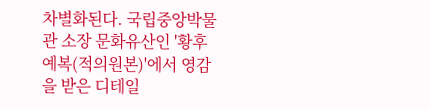차별화된다. 국립중앙박물관 소장 문화유산인 '황후 예복(적의원본)'에서 영감을 받은 디테일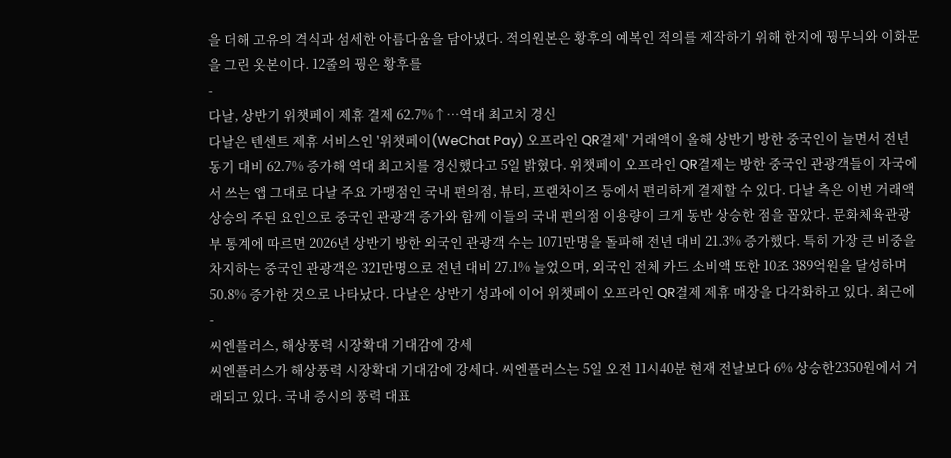을 더해 고유의 격식과 섬세한 아름다움을 담아냈다. 적의원본은 황후의 예복인 적의를 제작하기 위해 한지에 꿩무늬와 이화문을 그린 옷본이다. 12줄의 꿩은 황후를
-
다날, 상반기 위챗페이 제휴 결제 62.7%↑…역대 최고치 경신
다날은 텐센트 제휴 서비스인 '위챗페이(WeChat Pay) 오프라인 QR결제' 거래액이 올해 상반기 방한 중국인이 늘면서 전년 동기 대비 62.7% 증가해 역대 최고치를 경신했다고 5일 밝혔다. 위챗페이 오프라인 QR결제는 방한 중국인 관광객들이 자국에서 쓰는 앱 그대로 다날 주요 가맹점인 국내 편의점, 뷰티, 프랜차이즈 등에서 편리하게 결제할 수 있다. 다날 측은 이번 거래액 상승의 주된 요인으로 중국인 관광객 증가와 함께 이들의 국내 편의점 이용량이 크게 동반 상승한 점을 꼽았다. 문화체육관광부 통계에 따르면 2026년 상반기 방한 외국인 관광객 수는 1071만명을 돌파해 전년 대비 21.3% 증가했다. 특히 가장 큰 비중을 차지하는 중국인 관광객은 321만명으로 전년 대비 27.1% 늘었으며, 외국인 전체 카드 소비액 또한 10조 389억원을 달성하며 50.8% 증가한 것으로 나타났다. 다날은 상반기 성과에 이어 위챗페이 오프라인 QR결제 제휴 매장을 다각화하고 있다. 최근에
-
씨엔플러스, 해상풍력 시장확대 기대감에 강세
씨엔플러스가 해상풍력 시장확대 기대감에 강세다. 씨엔플러스는 5일 오전 11시40분 현재 전날보다 6% 상승한2350원에서 거래되고 있다. 국내 증시의 풍력 대표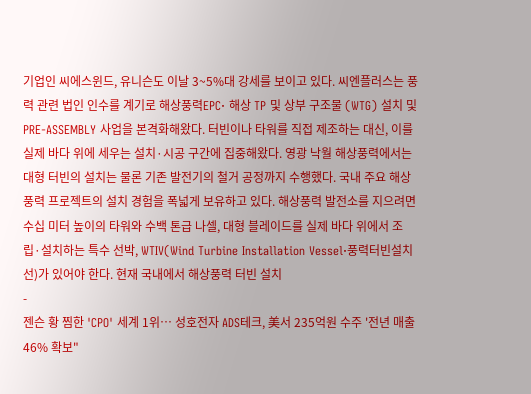기업인 씨에스윈드, 유니슨도 이날 3~5%대 강세를 보이고 있다. 씨엔플러스는 풍력 관련 법인 인수를 계기로 해상풍력EPC· 해상 TP 및 상부 구조물 (WTG) 설치 및 PRE-ASSEMBLY 사업을 본격화해왔다. 터빈이나 타워를 직접 제조하는 대신, 이를 실제 바다 위에 세우는 설치·시공 구간에 집중해왔다. 영광 낙월 해상풍력에서는 대형 터빈의 설치는 물론 기존 발전기의 철거 공정까지 수행했다. 국내 주요 해상풍력 프로젝트의 설치 경험을 폭넓게 보유하고 있다. 해상풍력 발전소를 지으려면 수십 미터 높이의 타워와 수백 톤급 나셀, 대형 블레이드를 실제 바다 위에서 조립·설치하는 특수 선박, WTIV(Wind Turbine Installation Vessel·풍력터빈설치선)가 있어야 한다. 현재 국내에서 해상풍력 터빈 설치
-
젠슨 황 찜한 'CPO' 세계 1위… 성호전자 ADS테크, 美서 235억원 수주 '전년 매출 46% 확보"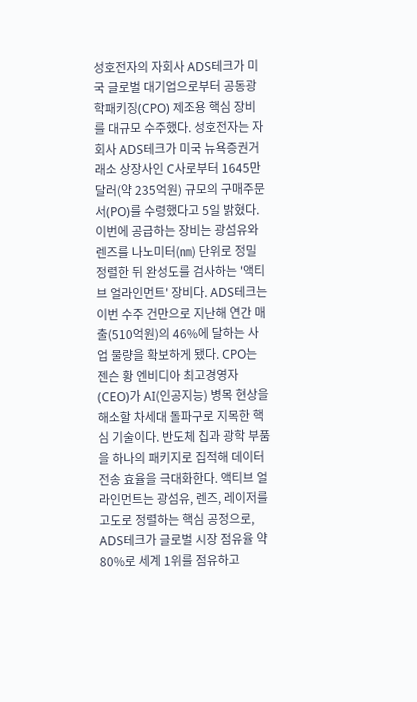성호전자의 자회사 ADS테크가 미국 글로벌 대기업으로부터 공동광학패키징(CPO) 제조용 핵심 장비를 대규모 수주했다. 성호전자는 자회사 ADS테크가 미국 뉴욕증권거래소 상장사인 C사로부터 1645만 달러(약 235억원) 규모의 구매주문서(PO)를 수령했다고 5일 밝혔다. 이번에 공급하는 장비는 광섬유와 렌즈를 나노미터(㎚) 단위로 정밀 정렬한 뒤 완성도를 검사하는 '액티브 얼라인먼트' 장비다. ADS테크는 이번 수주 건만으로 지난해 연간 매출(510억원)의 46%에 달하는 사업 물량을 확보하게 됐다. CPO는 젠슨 황 엔비디아 최고경영자(CEO)가 AI(인공지능) 병목 현상을 해소할 차세대 돌파구로 지목한 핵심 기술이다. 반도체 칩과 광학 부품을 하나의 패키지로 집적해 데이터 전송 효율을 극대화한다. 액티브 얼라인먼트는 광섬유, 렌즈, 레이저를 고도로 정렬하는 핵심 공정으로, ADS테크가 글로벌 시장 점유율 약 80%로 세계 1위를 점유하고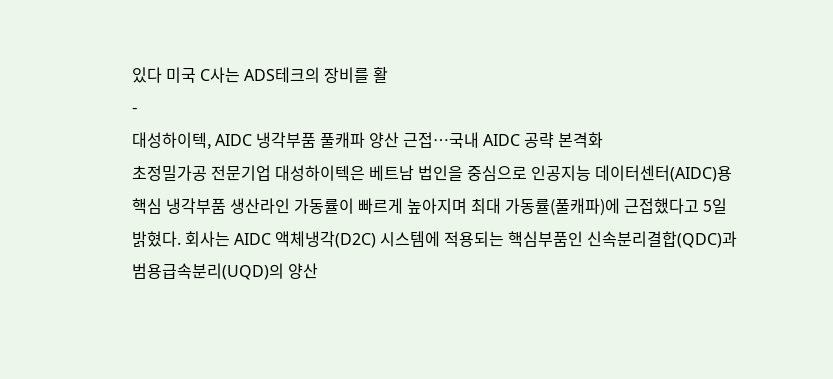있다 미국 C사는 ADS테크의 장비를 활
-
대성하이텍, AIDC 냉각부품 풀캐파 양산 근접…국내 AIDC 공략 본격화
초정밀가공 전문기업 대성하이텍은 베트남 법인을 중심으로 인공지능 데이터센터(AIDC)용 핵심 냉각부품 생산라인 가동률이 빠르게 높아지며 최대 가동률(풀캐파)에 근접했다고 5일 밝혔다. 회사는 AIDC 액체냉각(D2C) 시스템에 적용되는 핵심부품인 신속분리결합(QDC)과 범용급속분리(UQD)의 양산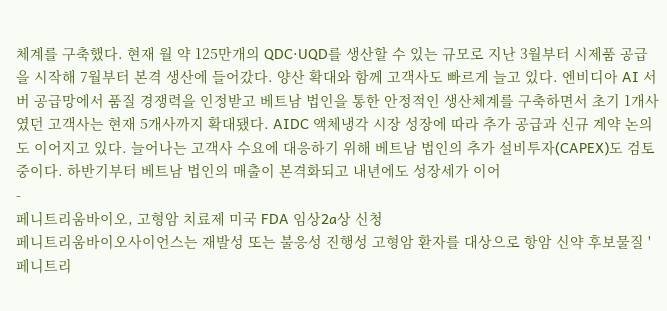체계를 구축했다. 현재 월 약 125만개의 QDC·UQD를 생산할 수 있는 규모로 지난 3월부터 시제품 공급을 시작해 7월부터 본격 생산에 들어갔다. 양산 확대와 함께 고객사도 빠르게 늘고 있다. 엔비디아 AI 서버 공급망에서 품질 경쟁력을 인정받고 베트남 법인을 통한 안정적인 생산체계를 구축하면서 초기 1개사였던 고객사는 현재 5개사까지 확대됐다. AIDC 액체냉각 시장 성장에 따라 추가 공급과 신규 계약 논의도 이어지고 있다. 늘어나는 고객사 수요에 대응하기 위해 베트남 법인의 추가 설비투자(CAPEX)도 검토 중이다. 하반기부터 베트남 법인의 매출이 본격화되고 내년에도 성장세가 이어
-
페니트리움바이오, 고형암 치료제 미국 FDA 임상2a상 신청
페니트리움바이오사이언스는 재발성 또는 불응성 진행성 고형암 환자를 대상으로 항암 신약 후보물질 '페니트리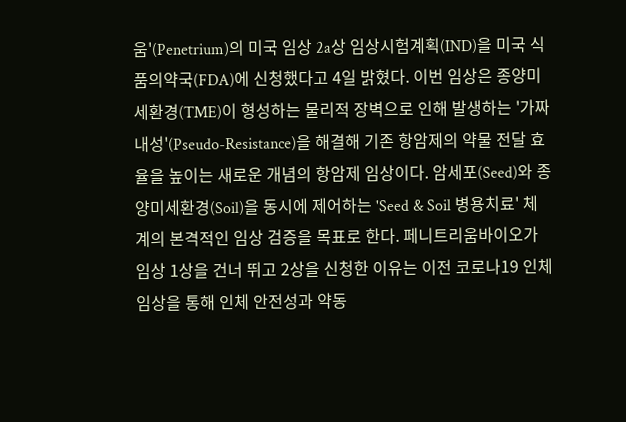움'(Penetrium)의 미국 임상 2a상 임상시험계획(IND)을 미국 식품의약국(FDA)에 신청했다고 4일 밝혔다. 이번 임상은 종양미세환경(TME)이 형성하는 물리적 장벽으로 인해 발생하는 '가짜내성'(Pseudo-Resistance)을 해결해 기존 항암제의 약물 전달 효율을 높이는 새로운 개념의 항암제 임상이다. 암세포(Seed)와 종양미세환경(Soil)을 동시에 제어하는 'Seed & Soil 병용치료' 체계의 본격적인 임상 검증을 목표로 한다. 페니트리움바이오가 임상 1상을 건너 뛰고 2상을 신청한 이유는 이전 코로나19 인체 임상을 통해 인체 안전성과 약동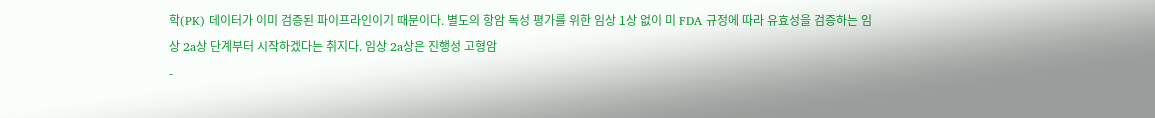학(PK) 데이터가 이미 검증된 파이프라인이기 때문이다. 별도의 항암 독성 평가를 위한 임상 1상 없이 미 FDA 규정에 따라 유효성을 검증하는 임상 2a상 단계부터 시작하겠다는 취지다. 임상 2a상은 진행성 고형암
-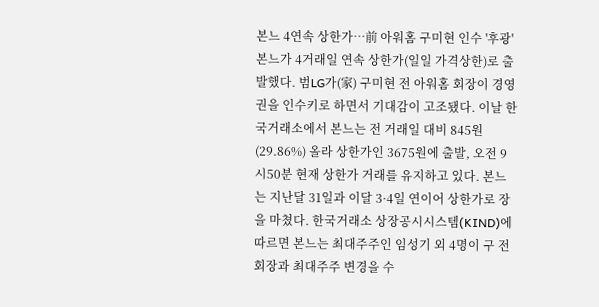본느 4연속 상한가…前 아워홈 구미현 인수 '후광'
본느가 4거래일 연속 상한가(일일 가격상한)로 출발했다. 범LG가(家) 구미현 전 아워홈 회장이 경영권을 인수키로 하면서 기대감이 고조됐다. 이날 한국거래소에서 본느는 전 거래일 대비 845원(29.86%) 올라 상한가인 3675원에 출발, 오전 9시50분 현재 상한가 거래를 유지하고 있다. 본느는 지난달 31일과 이달 3·4일 연이어 상한가로 장을 마쳤다. 한국거래소 상장공시시스템(KIND)에 따르면 본느는 최대주주인 임성기 외 4명이 구 전 회장과 최대주주 변경을 수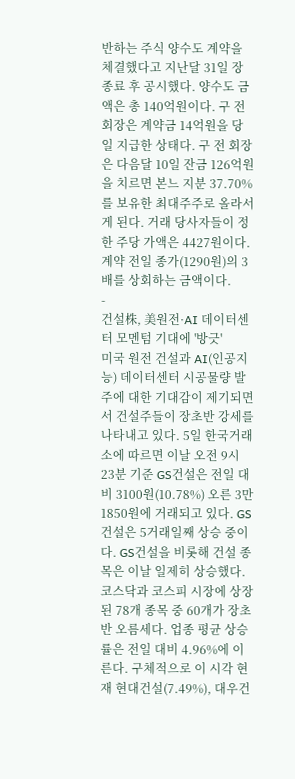반하는 주식 양수도 계약을 체결했다고 지난달 31일 장 종료 후 공시했다. 양수도 금액은 총 140억원이다. 구 전 회장은 계약금 14억원을 당일 지급한 상태다. 구 전 회장은 다음달 10일 잔금 126억원을 치르면 본느 지분 37.70%를 보유한 최대주주로 올라서게 된다. 거래 당사자들이 정한 주당 가액은 4427원이다. 계약 전일 종가(1290원)의 3배를 상회하는 금액이다.
-
건설株, 美원전·AI 데이터센터 모멘텀 기대에 '방긋'
미국 원전 건설과 AI(인공지능) 데이터센터 시공물량 발주에 대한 기대감이 제기되면서 건설주들이 장초반 강세를 나타내고 있다. 5일 한국거래소에 따르면 이날 오전 9시 23분 기준 GS건설은 전일 대비 3100원(10.78%) 오른 3만1850원에 거래되고 있다. GS건설은 5거래일째 상승 중이다. GS건설을 비롯해 건설 종목은 이날 일제히 상승했다. 코스닥과 코스피 시장에 상장된 78개 종목 중 60개가 장초반 오름세다. 업종 평균 상승률은 전일 대비 4.96%에 이른다. 구체적으로 이 시각 현재 현대건설(7.49%), 대우건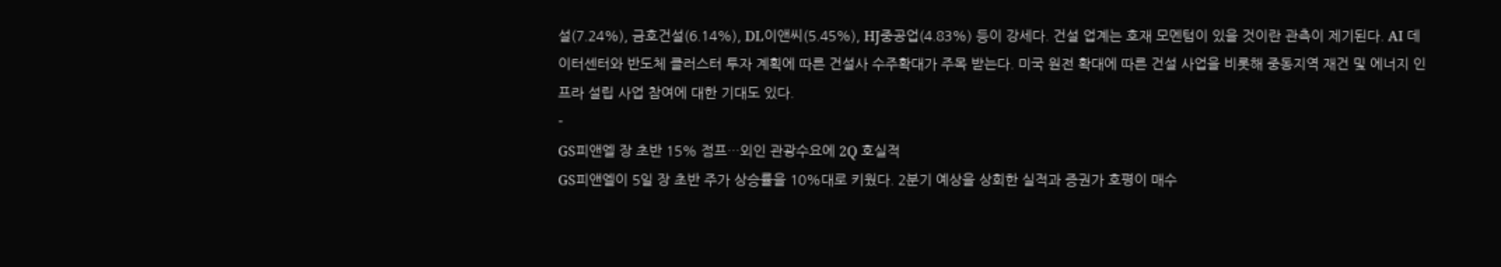설(7.24%), 금호건설(6.14%), DL이앤씨(5.45%), HJ중공업(4.83%) 등이 강세다. 건설 업계는 호재 모멘텀이 있을 것이란 관측이 제기된다. AI 데이터센터와 반도체 클러스터 투자 계획에 따른 건설사 수주확대가 주목 받는다. 미국 원전 확대에 따른 건설 사업을 비롯해 중동지역 재건 및 에너지 인프라 설립 사업 참여에 대한 기대도 있다.
-
GS피앤엘 장 초반 15% 점프…외인 관광수요에 2Q 호실적
GS피앤엘이 5일 장 초반 주가 상승률을 10%대로 키웠다. 2분기 예상을 상회한 실적과 증권가 호평이 매수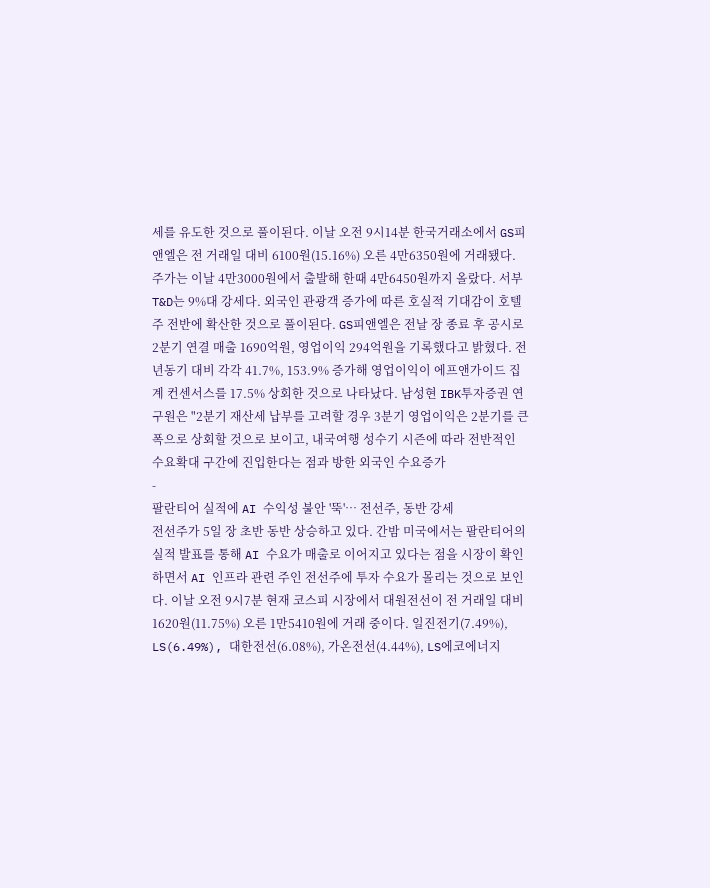세를 유도한 것으로 풀이된다. 이날 오전 9시14분 한국거래소에서 GS피앤엘은 전 거래일 대비 6100원(15.16%) 오른 4만6350원에 거래됐다. 주가는 이날 4만3000원에서 출발해 한때 4만6450원까지 올랐다. 서부T&D는 9%대 강세다. 외국인 관광객 증가에 따른 호실적 기대감이 호텔주 전반에 확산한 것으로 풀이된다. GS피앤엘은 전날 장 종료 후 공시로 2분기 연결 매출 1690억원, 영업이익 294억원을 기록했다고 밝혔다. 전년동기 대비 각각 41.7%, 153.9% 증가해 영업이익이 에프앤가이드 집계 컨센서스를 17.5% 상회한 것으로 나타났다. 남성현 IBK투자증권 연구원은 "2분기 재산세 납부를 고려할 경우 3분기 영업이익은 2분기를 큰 폭으로 상회할 것으로 보이고, 내국여행 성수기 시즌에 따라 전반적인 수요확대 구간에 진입한다는 점과 방한 외국인 수요증가
-
팔란티어 실적에 AI 수익성 불안 '뚝'… 전선주, 동반 강세
전선주가 5일 장 초반 동반 상승하고 있다. 간밤 미국에서는 팔란티어의 실적 발표를 통해 AI 수요가 매출로 이어지고 있다는 점을 시장이 확인하면서 AI 인프라 관련 주인 전선주에 투자 수요가 몰리는 것으로 보인다. 이날 오전 9시7분 현재 코스피 시장에서 대원전선이 전 거래일 대비 1620원(11.75%) 오른 1만5410원에 거래 중이다. 일진전기(7.49%), LS(6.49%), 대한전선(6.08%), 가온전선(4.44%), LS에코에너지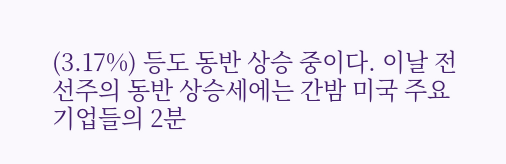(3.17%) 등도 동반 상승 중이다. 이날 전선주의 동반 상승세에는 간밤 미국 주요 기업들의 2분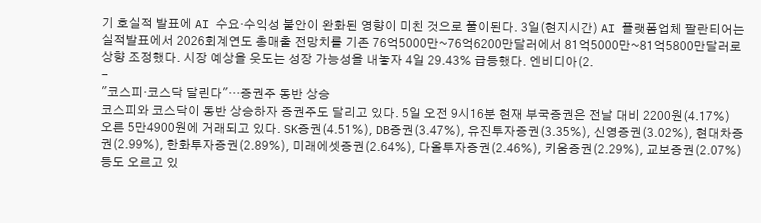기 호실적 발표에 AI 수요·수익성 불안이 완화된 영향이 미친 것으로 풀이된다. 3일(현지시간) AI 플랫폼업체 팔란티어는 실적발표에서 2026회계연도 총매출 전망치를 기존 76억5000만~76억6200만달러에서 81억5000만~81억5800만달러로 상향 조정했다. 시장 예상을 웃도는 성장 가능성을 내놓자 4일 29.43% 급등했다. 엔비디아(2.
-
"코스피·코스닥 달린다"…증권주 동반 상승
코스피와 코스닥이 동반 상승하자 증권주도 달리고 있다. 5일 오전 9시16분 현재 부국증권은 전날 대비 2200원(4.17%) 오른 5만4900원에 거래되고 있다. SK증권(4.51%), DB증권(3.47%), 유진투자증권(3.35%), 신영증권(3.02%), 현대차증권(2.99%), 한화투자증권(2.89%), 미래에셋증권(2.64%), 다올투자증권(2.46%), 키움증권(2.29%), 교보증권(2.07%) 등도 오르고 있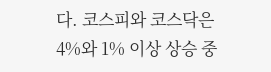다. 코스피와 코스닥은 4%와 1% 이상 상승 중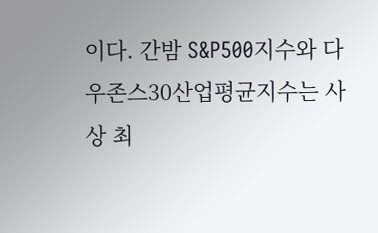이다. 간밤 S&P500지수와 다우존스30산업평균지수는 사상 최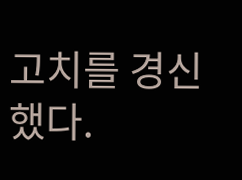고치를 경신했다.